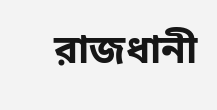রাজধানী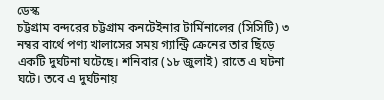ডেস্ক
চট্টগ্রাম বন্দরের চট্টগ্রাম কনটেইনার টার্মিনালের (সিসিটি) ৩ নম্বর বার্থে পণ্য খালাসের সময় গ্যান্ট্রি ক্রেনের তার ছিঁড়ে একটি দুর্ঘটনা ঘটেছে। শনিবার (১৮ জুলাই) রাতে এ ঘটনা ঘটে। তবে এ দুর্ঘটনায়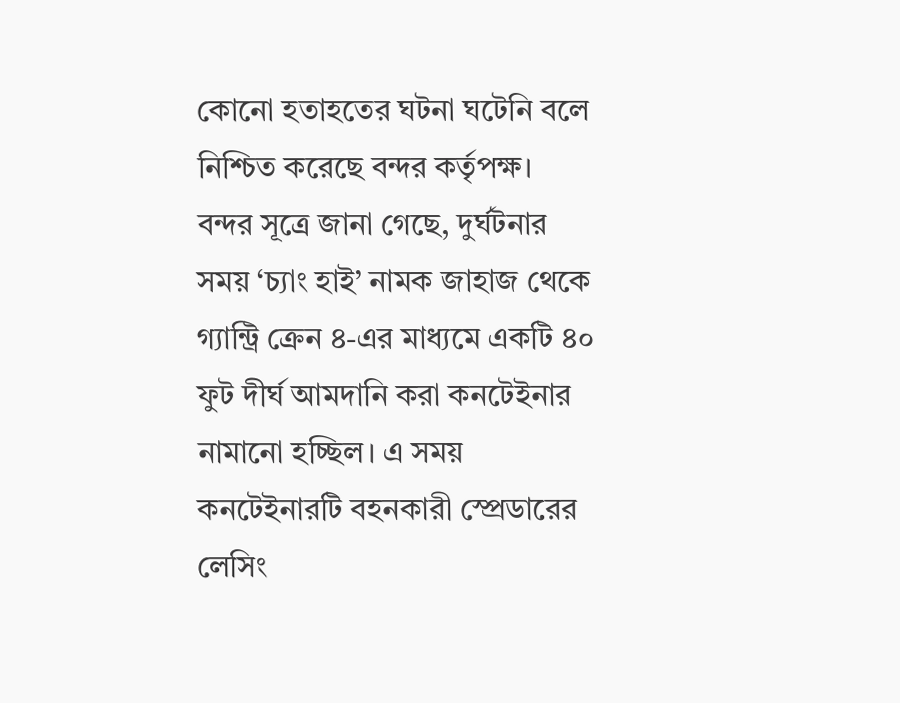কোনো হতাহতের ঘটনা ঘটেনি বলে নিশ্চিত করেছে বন্দর কর্তৃপক্ষ।
বন্দর সূত্রে জানা গেছে, দুর্ঘটনার সময় ‘চ্যাং হাই’ নামক জাহাজ থেকে গ্যান্ট্রি ক্রেন ৪-এর মাধ্যমে একটি ৪০ ফুট দীর্ঘ আমদানি করা কনটেইনার নামানো হচ্ছিল। এ সময় কনটেইনারটি বহনকারী স্প্রেডারের লেসিং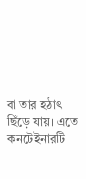বা তার হঠাৎ ছিঁড়ে যায়। এতে কনটেইনারটি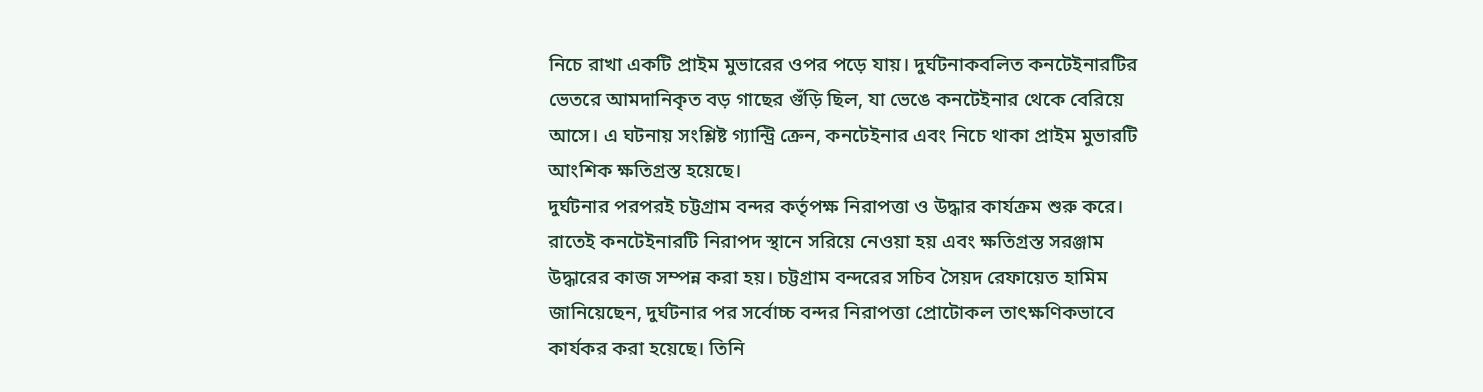নিচে রাখা একটি প্রাইম মুভারের ওপর পড়ে যায়। দুর্ঘটনাকবলিত কনটেইনারটির ভেতরে আমদানিকৃত বড় গাছের গুঁড়ি ছিল, যা ভেঙে কনটেইনার থেকে বেরিয়ে আসে। এ ঘটনায় সংশ্লিষ্ট গ্যান্ট্রি ক্রেন, কনটেইনার এবং নিচে থাকা প্রাইম মুভারটি আংশিক ক্ষতিগ্রস্ত হয়েছে।
দুর্ঘটনার পরপরই চট্টগ্রাম বন্দর কর্তৃপক্ষ নিরাপত্তা ও উদ্ধার কার্যক্রম শুরু করে। রাতেই কনটেইনারটি নিরাপদ স্থানে সরিয়ে নেওয়া হয় এবং ক্ষতিগ্রস্ত সরঞ্জাম উদ্ধারের কাজ সম্পন্ন করা হয়। চট্টগ্রাম বন্দরের সচিব সৈয়দ রেফায়েত হামিম জানিয়েছেন, দুর্ঘটনার পর সর্বোচ্চ বন্দর নিরাপত্তা প্রোটোকল তাৎক্ষণিকভাবে কার্যকর করা হয়েছে। তিনি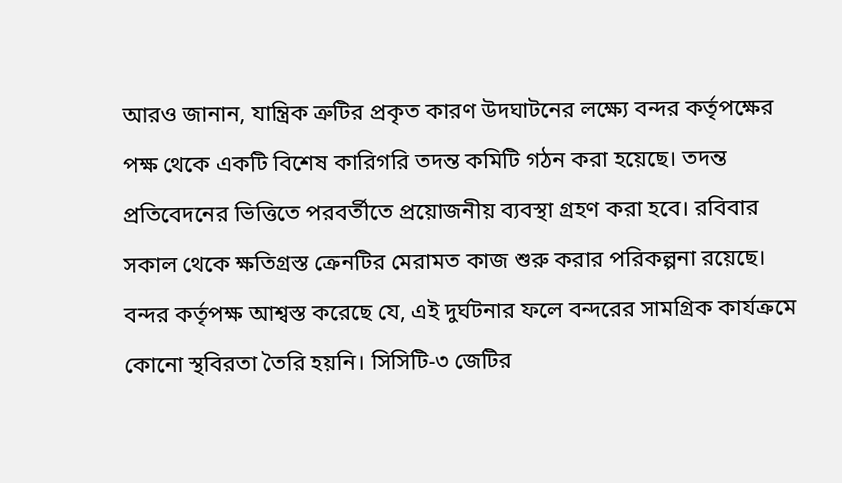আরও জানান, যান্ত্রিক ত্রুটির প্রকৃত কারণ উদঘাটনের লক্ষ্যে বন্দর কর্তৃপক্ষের পক্ষ থেকে একটি বিশেষ কারিগরি তদন্ত কমিটি গঠন করা হয়েছে। তদন্ত প্রতিবেদনের ভিত্তিতে পরবর্তীতে প্রয়োজনীয় ব্যবস্থা গ্রহণ করা হবে। রবিবার সকাল থেকে ক্ষতিগ্রস্ত ক্রেনটির মেরামত কাজ শুরু করার পরিকল্পনা রয়েছে।
বন্দর কর্তৃপক্ষ আশ্বস্ত করেছে যে, এই দুর্ঘটনার ফলে বন্দরের সামগ্রিক কার্যক্রমে কোনো স্থবিরতা তৈরি হয়নি। সিসিটি-৩ জেটির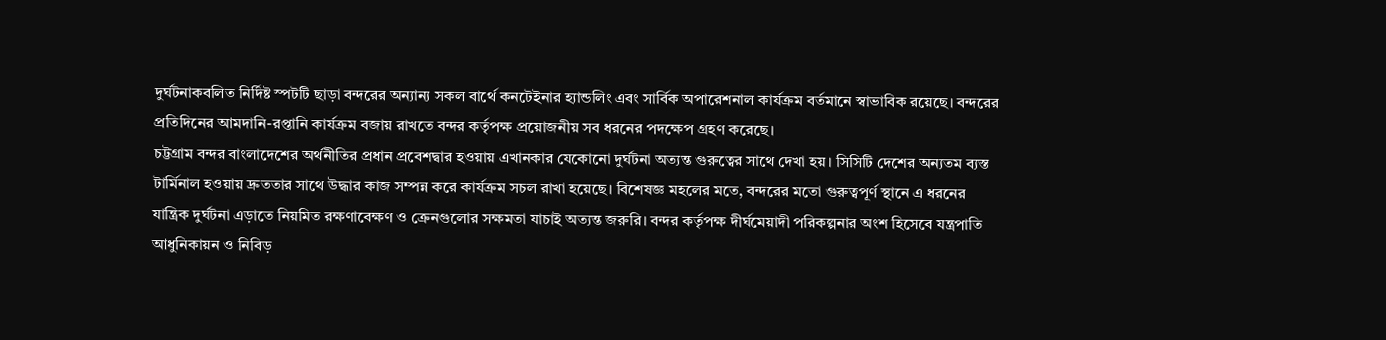দুর্ঘটনাকবলিত নির্দিষ্ট স্পটটি ছাড়া বন্দরের অন্যান্য সকল বার্থে কনটেইনার হ্যান্ডলিং এবং সার্বিক অপারেশনাল কার্যক্রম বর্তমানে স্বাভাবিক রয়েছে। বন্দরের প্রতিদিনের আমদানি-রপ্তানি কার্যক্রম বজায় রাখতে বন্দর কর্তৃপক্ষ প্রয়োজনীয় সব ধরনের পদক্ষেপ গ্রহণ করেছে।
চট্টগ্রাম বন্দর বাংলাদেশের অর্থনীতির প্রধান প্রবেশদ্বার হওয়ায় এখানকার যেকোনো দুর্ঘটনা অত্যন্ত গুরুত্বের সাথে দেখা হয়। সিসিটি দেশের অন্যতম ব্যস্ত টার্মিনাল হওয়ায় দ্রুততার সাথে উদ্ধার কাজ সম্পন্ন করে কার্যক্রম সচল রাখা হয়েছে। বিশেষজ্ঞ মহলের মতে, বন্দরের মতো গুরুত্বপূর্ণ স্থানে এ ধরনের যান্ত্রিক দুর্ঘটনা এড়াতে নিয়মিত রক্ষণাবেক্ষণ ও ক্রেনগুলোর সক্ষমতা যাচাই অত্যন্ত জরুরি। বন্দর কর্তৃপক্ষ দীর্ঘমেয়াদী পরিকল্পনার অংশ হিসেবে যন্ত্রপাতি আধুনিকায়ন ও নিবিড়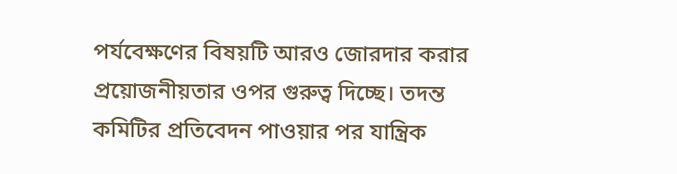পর্যবেক্ষণের বিষয়টি আরও জোরদার করার প্রয়োজনীয়তার ওপর গুরুত্ব দিচ্ছে। তদন্ত কমিটির প্রতিবেদন পাওয়ার পর যান্ত্রিক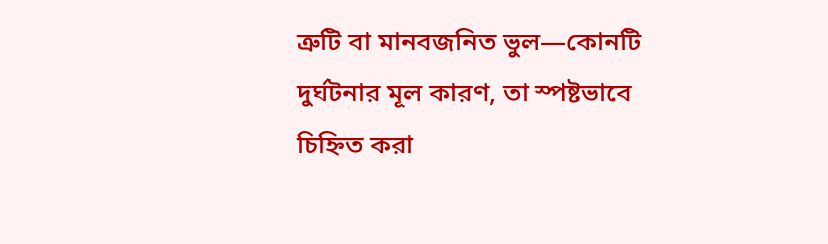ত্রুটি বা মানবজনিত ভুল—কোনটি দুর্ঘটনার মূল কারণ, তা স্পষ্টভাবে চিহ্নিত করা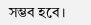সম্ভব হবে।